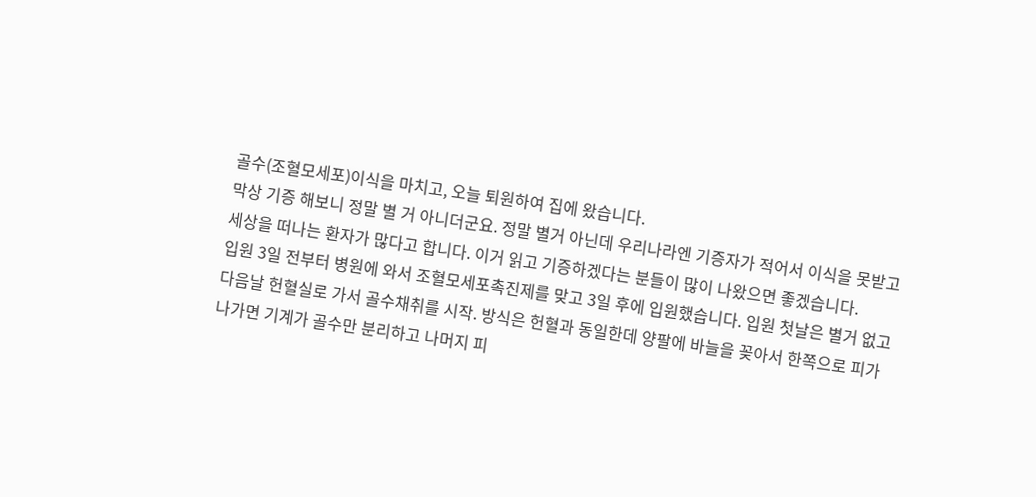골수(조혈모세포)이식을 마치고, 오늘 퇴원하여 집에 왔습니다.
막상 기증 해보니 정말 별 거 아니더군요. 정말 별거 아닌데 우리나라엔 기증자가 적어서 이식을 못받고
세상을 떠나는 환자가 많다고 합니다. 이거 읽고 기증하겠다는 분들이 많이 나왔으면 좋겠습니다.
입원 3일 전부터 병원에 와서 조혈모세포촉진제를 맞고 3일 후에 입원했습니다. 입원 첫날은 별거 없고
다음날 헌혈실로 가서 골수채취를 시작. 방식은 헌혈과 동일한데 양팔에 바늘을 꽂아서 한쪽으로 피가
나가면 기계가 골수만 분리하고 나머지 피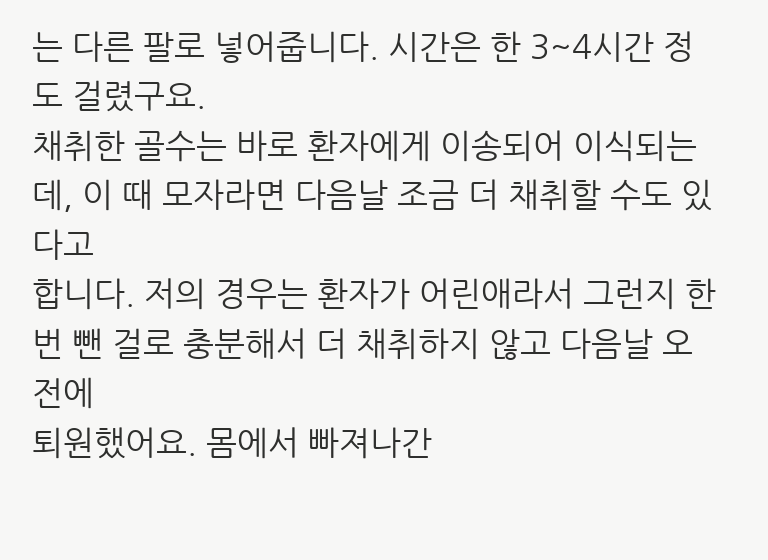는 다른 팔로 넣어줍니다. 시간은 한 3~4시간 정도 걸렸구요.
채취한 골수는 바로 환자에게 이송되어 이식되는데, 이 때 모자라면 다음날 조금 더 채취할 수도 있다고
합니다. 저의 경우는 환자가 어린애라서 그런지 한번 뺀 걸로 충분해서 더 채취하지 않고 다음날 오전에
퇴원했어요. 몸에서 빠져나간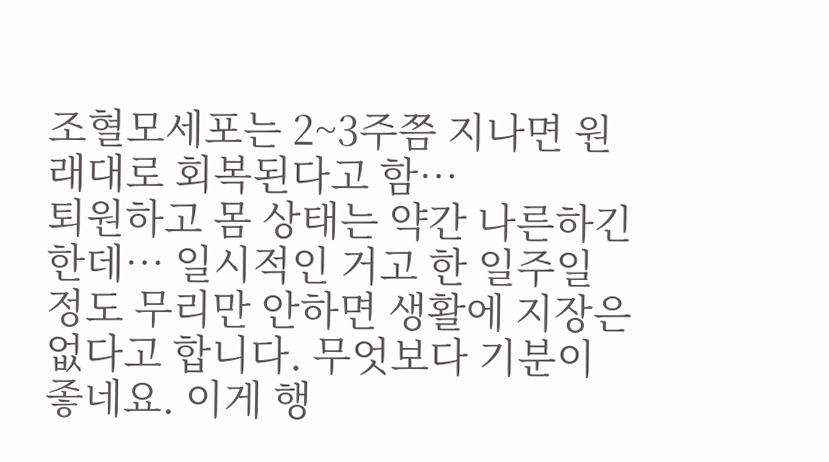조혈모세포는 2~3주쯤 지나면 원래대로 회복된다고 함…
퇴원하고 몸 상태는 약간 나른하긴 한데… 일시적인 거고 한 일주일 정도 무리만 안하면 생활에 지장은
없다고 합니다. 무엇보다 기분이 좋네요. 이게 행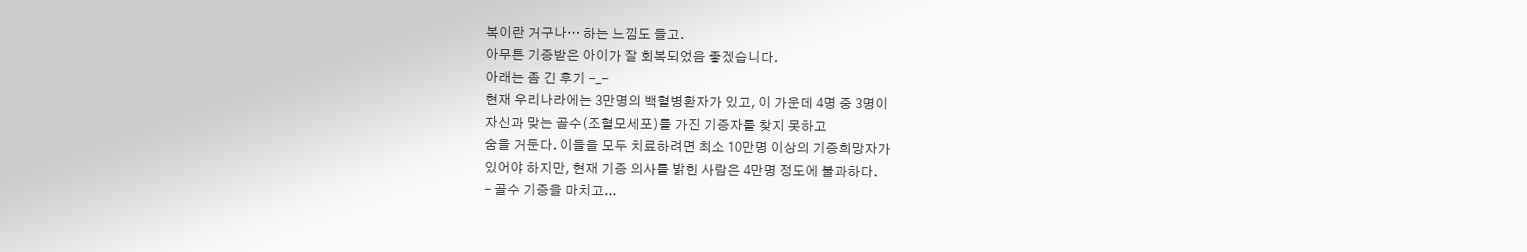복이란 거구나… 하는 느낌도 들고.
아무튼 기증받은 아이가 잘 회복되었음 좋겠습니다.
아래는 좀 긴 후기 -_-
현재 우리나라에는 3만명의 백혈병환자가 있고, 이 가운데 4명 중 3명이
자신과 맞는 골수(조혈모세포)를 가진 기증자를 찾지 못하고
숨을 거둔다. 이들을 모두 치료하려면 최소 10만명 이상의 기증희망자가
있어야 하지만, 현재 기증 의사를 밝힌 사람은 4만명 정도에 불과하다.
- 골수 기증을 마치고...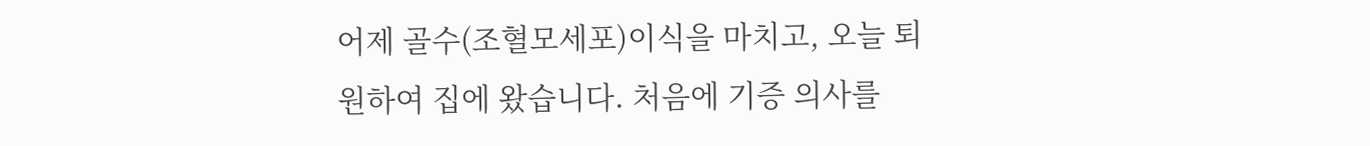어제 골수(조혈모세포)이식을 마치고, 오늘 퇴원하여 집에 왔습니다. 처음에 기증 의사를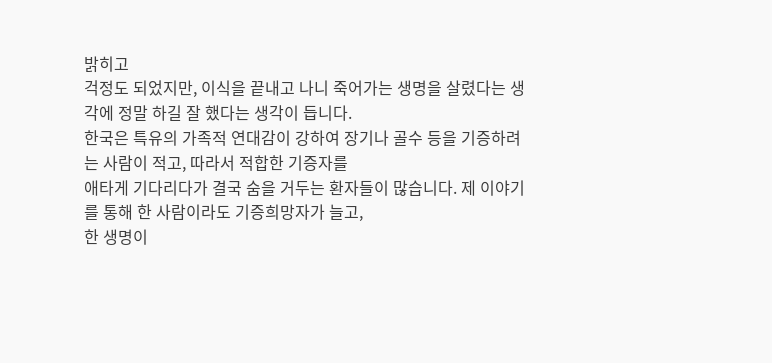밝히고
걱정도 되었지만, 이식을 끝내고 나니 죽어가는 생명을 살렸다는 생각에 정말 하길 잘 했다는 생각이 듭니다.
한국은 특유의 가족적 연대감이 강하여 장기나 골수 등을 기증하려는 사람이 적고, 따라서 적합한 기증자를
애타게 기다리다가 결국 숨을 거두는 환자들이 많습니다. 제 이야기를 통해 한 사람이라도 기증희망자가 늘고,
한 생명이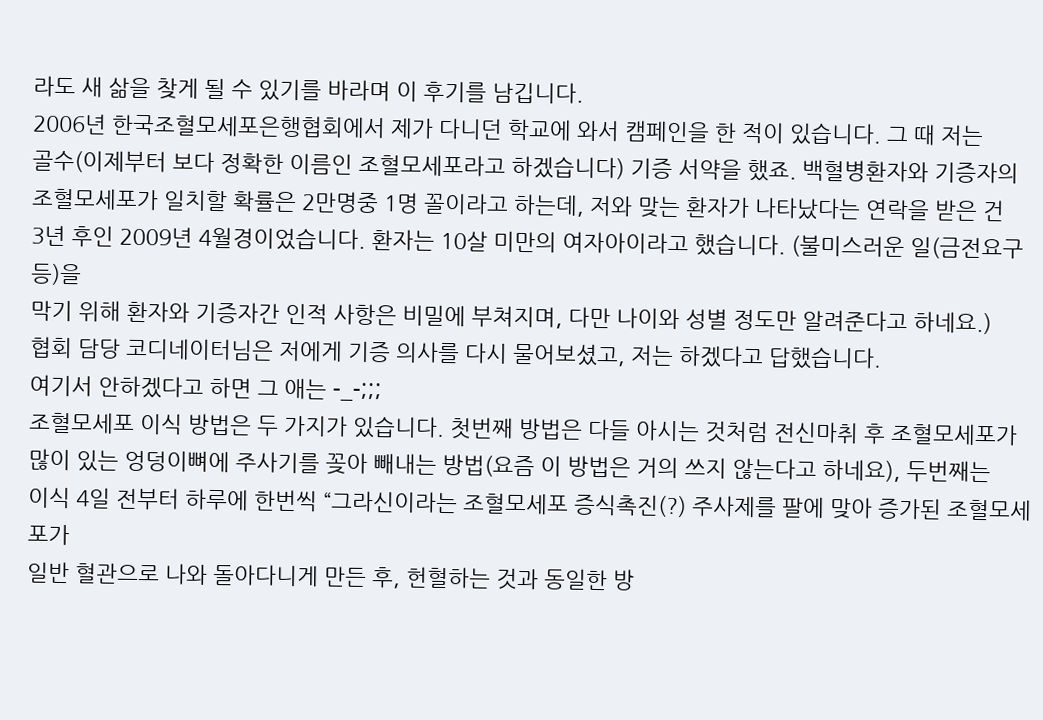라도 새 삶을 찾게 될 수 있기를 바라며 이 후기를 남깁니다.
2006년 한국조혈모세포은행협회에서 제가 다니던 학교에 와서 캠페인을 한 적이 있습니다. 그 때 저는
골수(이제부터 보다 정확한 이름인 조혈모세포라고 하겠습니다) 기증 서약을 했죠. 백혈병환자와 기증자의
조혈모세포가 일치할 확률은 2만명중 1명 꼴이라고 하는데, 저와 맞는 환자가 나타났다는 연락을 받은 건
3년 후인 2009년 4월경이었습니다. 환자는 10살 미만의 여자아이라고 했습니다. (불미스러운 일(금전요구 등)을
막기 위해 환자와 기증자간 인적 사항은 비밀에 부쳐지며, 다만 나이와 성별 정도만 알려준다고 하네요.)
협회 담당 코디네이터님은 저에게 기증 의사를 다시 물어보셨고, 저는 하겠다고 답했습니다.
여기서 안하겠다고 하면 그 애는 -_-;;;
조혈모세포 이식 방법은 두 가지가 있습니다. 첫번째 방법은 다들 아시는 것처럼 전신마취 후 조혈모세포가
많이 있는 엉덩이뼈에 주사기를 꽂아 빼내는 방법(요즘 이 방법은 거의 쓰지 않는다고 하네요), 두번째는
이식 4일 전부터 하루에 한번씩 “그라신이라는 조혈모세포 증식촉진(?) 주사제를 팔에 맞아 증가된 조혈모세포가
일반 혈관으로 나와 돌아다니게 만든 후, 헌혈하는 것과 동일한 방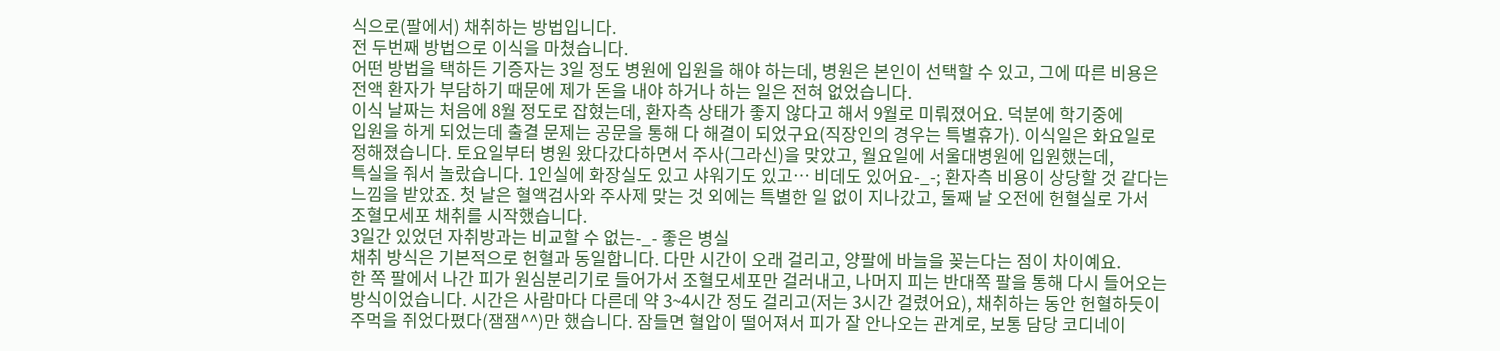식으로(팔에서) 채취하는 방법입니다.
전 두번째 방법으로 이식을 마쳤습니다.
어떤 방법을 택하든 기증자는 3일 정도 병원에 입원을 해야 하는데, 병원은 본인이 선택할 수 있고, 그에 따른 비용은
전액 환자가 부담하기 때문에 제가 돈을 내야 하거나 하는 일은 전혀 없었습니다.
이식 날짜는 처음에 8월 정도로 잡혔는데, 환자측 상태가 좋지 않다고 해서 9월로 미뤄졌어요. 덕분에 학기중에
입원을 하게 되었는데 출결 문제는 공문을 통해 다 해결이 되었구요(직장인의 경우는 특별휴가). 이식일은 화요일로
정해졌습니다. 토요일부터 병원 왔다갔다하면서 주사(그라신)을 맞았고, 월요일에 서울대병원에 입원했는데,
특실을 줘서 놀랐습니다. 1인실에 화장실도 있고 샤워기도 있고… 비데도 있어요-_-; 환자측 비용이 상당할 것 같다는
느낌을 받았죠. 첫 날은 혈액검사와 주사제 맞는 것 외에는 특별한 일 없이 지나갔고, 둘째 날 오전에 헌혈실로 가서
조혈모세포 채취를 시작했습니다.
3일간 있었던 자취방과는 비교할 수 없는-_- 좋은 병실
채취 방식은 기본적으로 헌혈과 동일합니다. 다만 시간이 오래 걸리고, 양팔에 바늘을 꽂는다는 점이 차이예요.
한 쪽 팔에서 나간 피가 원심분리기로 들어가서 조혈모세포만 걸러내고, 나머지 피는 반대쪽 팔을 통해 다시 들어오는
방식이었습니다. 시간은 사람마다 다른데 약 3~4시간 정도 걸리고(저는 3시간 걸렸어요), 채취하는 동안 헌혈하듯이
주먹을 쥐었다폈다(잼잼^^)만 했습니다. 잠들면 혈압이 떨어져서 피가 잘 안나오는 관계로, 보통 담당 코디네이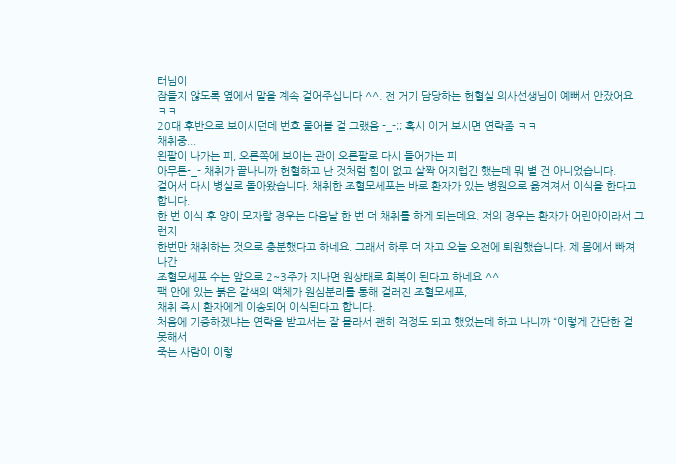터님이
잠들지 않도록 옆에서 말을 계속 걸어주십니다 ^^. 전 거기 담당하는 헌혈실 의사선생님이 예뻐서 안잤어요 ㅋㅋ
20대 후반으로 보이시던데 번호 물어볼 걸 그랬음 -_-;; 혹시 이거 보시면 연락좀 ㅋㅋ
채취중...
왼팔이 나가는 피, 오른쪽에 보이는 관이 오른팔로 다시 들어가는 피
아무튼-_- 채취가 끝나니까 헌혈하고 난 것처럼 힘이 없고 살짝 어지럽긴 했는데 뭐 별 건 아니었습니다.
걸어서 다시 병실로 돌아왔습니다. 채취한 조혈모세포는 바로 환자가 있는 병원으로 옮겨져서 이식을 한다고 합니다.
한 번 이식 후 양이 모자랄 경우는 다음날 한 번 더 채취를 하게 되는데요. 저의 경우는 환자가 어린아이라서 그런지
한번만 채취하는 것으로 충분했다고 하네요. 그래서 하루 더 자고 오늘 오전에 퇴원했습니다. 제 몸에서 빠져나간
조혈모세포 수는 앞으로 2~3주가 지나면 원상태로 회복이 된다고 하네요 ^^
팩 안에 있는 붉은 갈색의 액체가 원심분리를 통해 걸러진 조혈모세포,
채취 즉시 환자에게 이송되어 이식된다고 합니다.
처음에 기증하겠냐는 연락을 받고서는 잘 몰라서 괜히 걱정도 되고 했었는데 하고 나니까 “이렇게 간단한 걸 못해서
죽는 사람이 이렇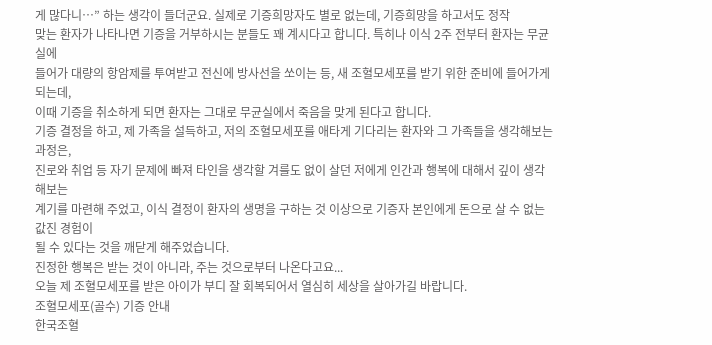게 많다니…” 하는 생각이 들더군요. 실제로 기증희망자도 별로 없는데, 기증희망을 하고서도 정작
맞는 환자가 나타나면 기증을 거부하시는 분들도 꽤 계시다고 합니다. 특히나 이식 2주 전부터 환자는 무균실에
들어가 대량의 항암제를 투여받고 전신에 방사선을 쏘이는 등, 새 조혈모세포를 받기 위한 준비에 들어가게 되는데,
이때 기증을 취소하게 되면 환자는 그대로 무균실에서 죽음을 맞게 된다고 합니다.
기증 결정을 하고, 제 가족을 설득하고, 저의 조혈모세포를 애타게 기다리는 환자와 그 가족들을 생각해보는 과정은,
진로와 취업 등 자기 문제에 빠져 타인을 생각할 겨를도 없이 살던 저에게 인간과 행복에 대해서 깊이 생각해보는
계기를 마련해 주었고, 이식 결정이 환자의 생명을 구하는 것 이상으로 기증자 본인에게 돈으로 살 수 없는 값진 경험이
될 수 있다는 것을 깨닫게 해주었습니다.
진정한 행복은 받는 것이 아니라, 주는 것으로부터 나온다고요...
오늘 제 조혈모세포를 받은 아이가 부디 잘 회복되어서 열심히 세상을 살아가길 바랍니다.
조혈모세포(골수) 기증 안내
한국조혈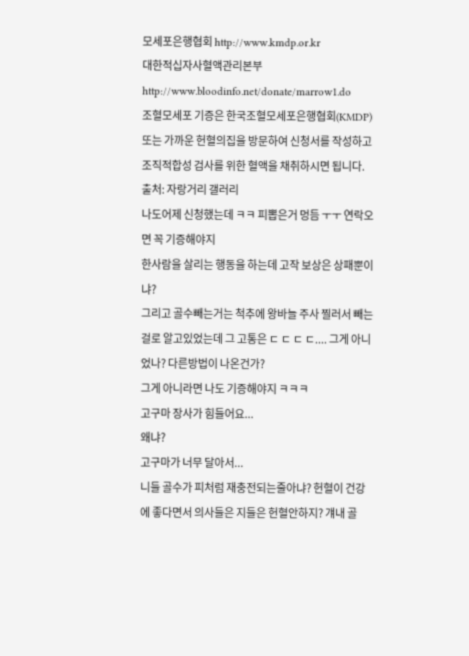모세포은행협회 http://www.kmdp.or.kr
대한적십자사혈액관리본부 http://www.bloodinfo.net/donate/marrow1.do
조혈모세포 기증은 한국조혈모세포은행협회(KMDP) 또는 가까운 헌혈의집을 방문하여 신청서를 작성하고
조직적합성 검사를 위한 혈액을 채취하시면 됩니다.
출처: 자랑거리 갤러리
나도어제 신청했는데 ㅋㅋ 피뽑은거 멍듬 ㅜㅜ 연락오면 꼭 기증해야지
한사람을 살리는 행동을 하는데 고작 보상은 상패뿐이냐?
그리고 골수빼는거는 척추에 왕바늘 주사 찔러서 빼는걸로 알고있었는데 그 고통은 ㄷ ㄷ ㄷ ㄷ.... 그게 아니었나? 다른방법이 나온건가?
그게 아니라면 나도 기증해야지 ㅋㅋㅋ
고구마 장사가 힘들어요...
왜냐?
고구마가 너무 달아서...
니들 골수가 피처럼 재충전되는줄아냐? 헌혈이 건강에 좋다면서 의사들은 지들은 헌혈안하지? 걔내 골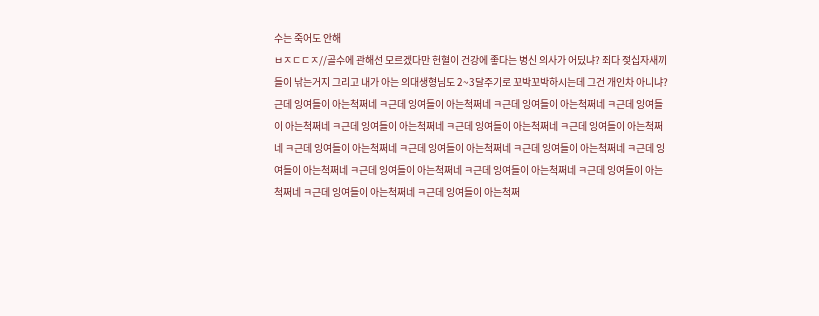수는 죽어도 안해
ㅂㅈㄷㄷㅈ//골수에 관해선 모르겠다만 헌혈이 건강에 좋다는 병신 의사가 어딨냐? 죄다 젖십자새끼들이 낚는거지 그리고 내가 아는 의대생형님도 2~3달주기로 꼬박꼬박하시는데 그건 개인차 아니냐?
근데 잉여들이 아는척쩌네 ㅋ근데 잉여들이 아는척쩌네 ㅋ근데 잉여들이 아는척쩌네 ㅋ근데 잉여들이 아는척쩌네 ㅋ근데 잉여들이 아는척쩌네 ㅋ근데 잉여들이 아는척쩌네 ㅋ근데 잉여들이 아는척쩌네 ㅋ근데 잉여들이 아는척쩌네 ㅋ근데 잉여들이 아는척쩌네 ㅋ근데 잉여들이 아는척쩌네 ㅋ근데 잉여들이 아는척쩌네 ㅋ근데 잉여들이 아는척쩌네 ㅋ근데 잉여들이 아는척쩌네 ㅋ근데 잉여들이 아는척쩌네 ㅋ근데 잉여들이 아는척쩌네 ㅋ근데 잉여들이 아는척쩌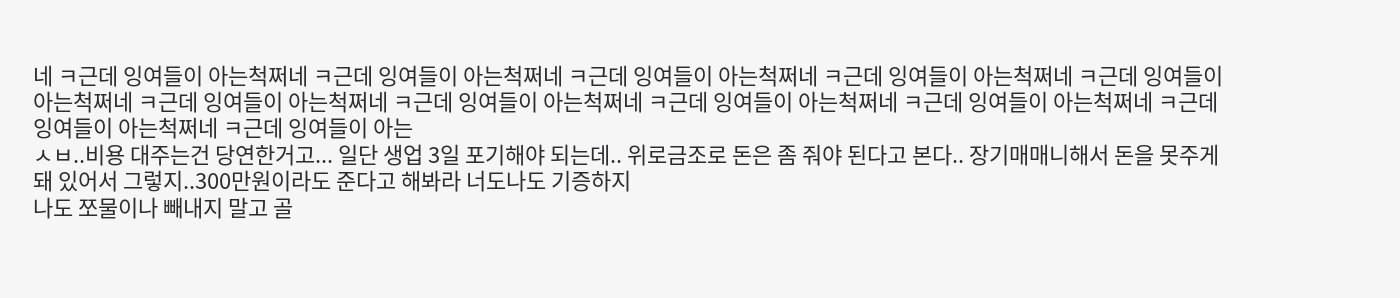네 ㅋ근데 잉여들이 아는척쩌네 ㅋ근데 잉여들이 아는척쩌네 ㅋ근데 잉여들이 아는척쩌네 ㅋ근데 잉여들이 아는척쩌네 ㅋ근데 잉여들이 아는척쩌네 ㅋ근데 잉여들이 아는척쩌네 ㅋ근데 잉여들이 아는척쩌네 ㅋ근데 잉여들이 아는척쩌네 ㅋ근데 잉여들이 아는척쩌네 ㅋ근데 잉여들이 아는척쩌네 ㅋ근데 잉여들이 아는
ㅅㅂ..비용 대주는건 당연한거고... 일단 생업 3일 포기해야 되는데.. 위로금조로 돈은 좀 줘야 된다고 본다.. 장기매매니해서 돈을 못주게 돼 있어서 그렇지..300만원이라도 준다고 해봐라 너도나도 기증하지
나도 쪼물이나 빼내지 말고 골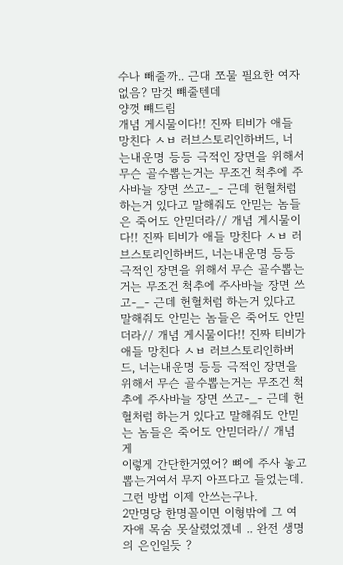수나 빼줄까.. 근대 쪼물 필요한 여자 없음? 맘것 뺴줄텐데
양껏 뺴드림
개념 게시물이다!! 진짜 티비가 애들 망친다 ㅅㅂ 러브스토리인하버드, 너는내운명 등등 극적인 장면을 위해서 무슨 골수뽑는거는 무조건 척추에 주사바늘 장면 쓰고-_- 근데 헌혈처럼 하는거 있다고 말해줘도 안믿는 놈들은 죽어도 안믿더라// 개념 게시물이다!! 진짜 티비가 애들 망친다 ㅅㅂ 러브스토리인하버드, 너는내운명 등등 극적인 장면을 위해서 무슨 골수뽑는거는 무조건 척추에 주사바늘 장면 쓰고-_- 근데 헌혈처럼 하는거 있다고 말해줘도 안믿는 놈들은 죽어도 안믿더라// 개념 게시물이다!! 진짜 티비가 애들 망친다 ㅅㅂ 러브스토리인하버드, 너는내운명 등등 극적인 장면을 위해서 무슨 골수뽑는거는 무조건 척추에 주사바늘 장면 쓰고-_- 근데 헌혈처럼 하는거 있다고 말해줘도 안믿는 놈들은 죽어도 안믿더라// 개념 게
이렇게 간단한거였어? 뼈에 주사 놓고 뽑는거여서 무지 아프다고 들었는데. 그런 방법 이제 안쓰는구나.
2만명당 한명꼴이면 이형밖에 그 여자애 목숨 못살렸었겠네 .. 완전 생명의 은인일듯 ?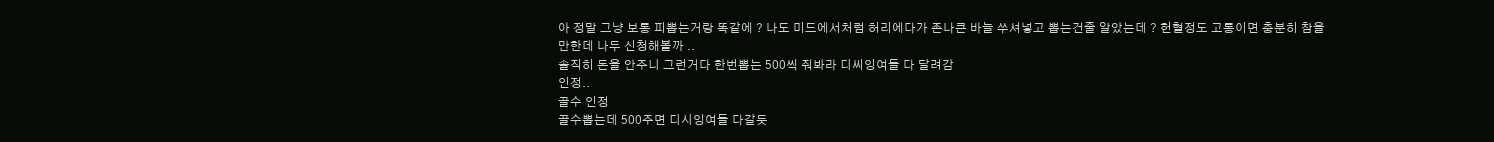아 정말 그냥 보통 피뽑는거랑 똑같에 ? 나도 미드에서처럼 허리에다가 존나큰 바늘 쑤셔넣고 뽑는건줄 알았는데 ? 헌혈정도 고통이면 충분히 참을만한데 나두 신청해볼까 ..
솔직히 돈을 안주니 그런거다 한번뽑는 500씩 줘봐라 디씨잉여들 다 달려감
인정..
골수 인정
골수뽑는데 500주면 디시잉여들 다갈듯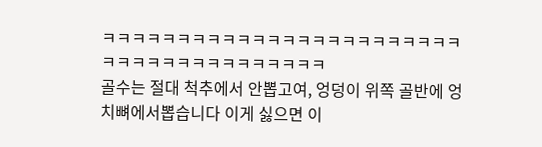ㅋㅋㅋㅋㅋㅋㅋㅋㅋㅋㅋㅋㅋㅋㅋㅋㅋㅋㅋㅋㅋㅋㅋㅋㅋㅋㅋㅋㅋㅋㅋㅋㅋㅋㅋㅋㅋㅋㅋ
골수는 절대 척추에서 안뽑고여, 엉덩이 위쪽 골반에 엉치뼈에서뽑습니다 이게 싫으면 이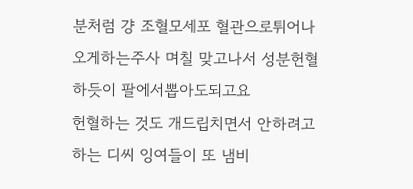분처럼 걍 조혈모세포 혈관으로튀어나오게하는주사 며칠 맞고나서 성분헌혈하듯이 팔에서뽑아도되고요
헌혈하는 것도 개드립치면서 안하려고 하는 디씨 잉여들이 또 냄비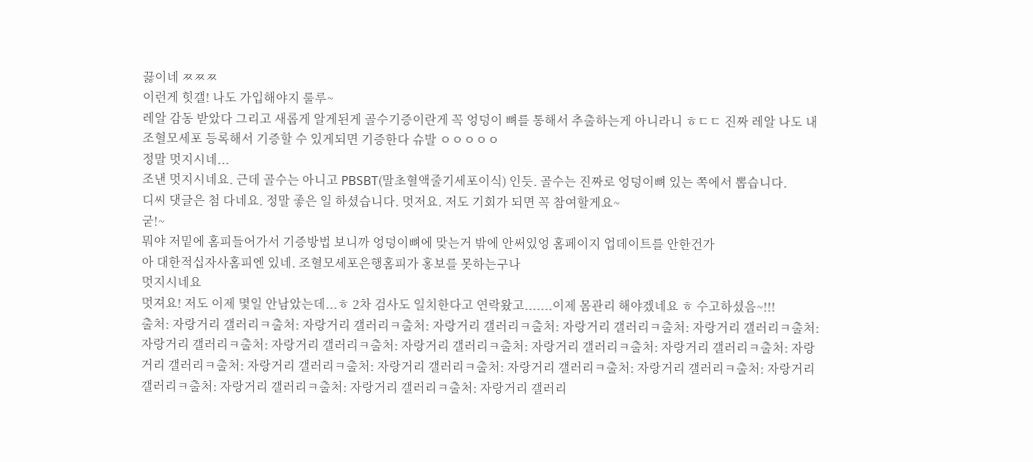끓이네 ㅉㅉㅉ
이런게 힛갤! 나도 가입해야지 룰루~
레알 감동 받았다 그리고 새롭게 알게된게 골수기증이란게 꼭 엉덩이 뼈를 통해서 추출하는게 아니라니 ㅎㄷㄷ 진짜 레알 나도 내 조혈모세포 등록해서 기증할 수 있게되면 기증한다 슈발 ㅇㅇㅇㅇㅇ
정말 멋지시네...
조낸 멋지시네요. 근데 골수는 아니고 PBSBT(말초혈액줄기세포이식) 인듯. 골수는 진짜로 엉덩이뼈 있는 쪽에서 뽑습니다.
디씨 댓글은 첨 다네요. 정말 좋은 일 하셨습니다. 멋저요. 저도 기회가 되면 꼭 참여할게요~
굳!~
뭐야 저밑에 홈피들어가서 기증방법 보니까 엉덩이뼈에 맞는거 밖에 안써있엉 홈페이지 업데이트를 안한건가
아 대한적십자사홈피엔 있네. 조혈모세포은행홈피가 홍보를 못하는구나
멋지시네요
멋져요! 저도 이제 몇일 안남았는데...ㅎ 2차 검사도 일치한다고 연락왔고.......이제 몸관리 해야겠네요 ㅎ 수고하셨음~!!!
출처: 자랑거리 갤러리ㅋ출처: 자랑거리 갤러리ㅋ출처: 자랑거리 갤러리ㅋ출처: 자랑거리 갤러리ㅋ출처: 자랑거리 갤러리ㅋ출처: 자랑거리 갤러리ㅋ출처: 자랑거리 갤러리ㅋ출처: 자랑거리 갤러리ㅋ출처: 자랑거리 갤러리ㅋ출처: 자랑거리 갤러리ㅋ출처: 자랑거리 갤러리ㅋ출처: 자랑거리 갤러리ㅋ출처: 자랑거리 갤러리ㅋ출처: 자랑거리 갤러리ㅋ출처: 자랑거리 갤러리ㅋ출처: 자랑거리 갤러리ㅋ출처: 자랑거리 갤러리ㅋ출처: 자랑거리 갤러리ㅋ출처: 자랑거리 갤러리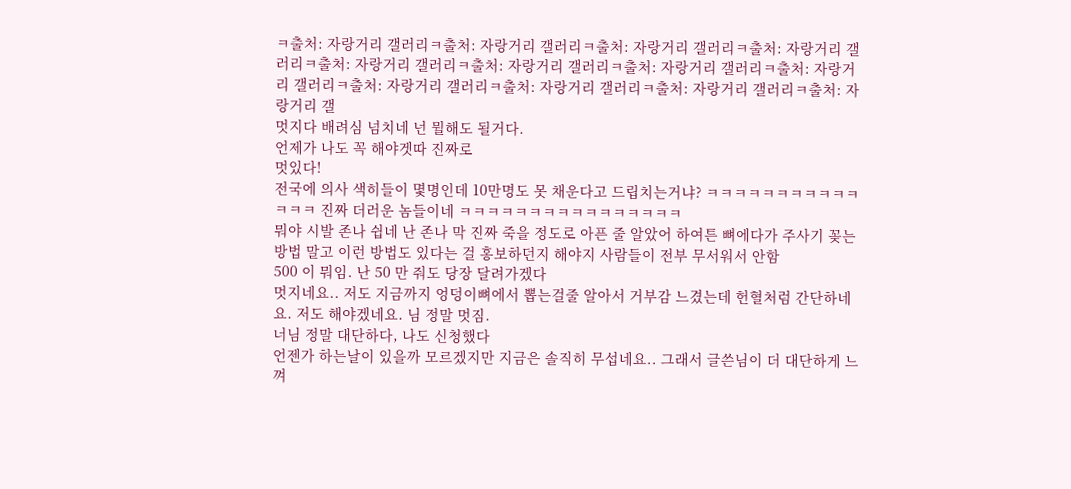ㅋ출처: 자랑거리 갤러리ㅋ출처: 자랑거리 갤러리ㅋ출처: 자랑거리 갤러리ㅋ출처: 자랑거리 갤러리ㅋ출처: 자랑거리 갤러리ㅋ출처: 자랑거리 갤러리ㅋ출처: 자랑거리 갤러리ㅋ출처: 자랑거리 갤러리ㅋ출처: 자랑거리 갤러리ㅋ출처: 자랑거리 갤러리ㅋ출처: 자랑거리 갤러리ㅋ출처: 자랑거리 갤
멋지다 배려심 넘치네 넌 뭘해도 될거다.
언제가 나도 꼭 해야겟따 진짜로
멋있다!
전국에 의사 색히들이 몇명인데 10만명도 못 채운다고 드립치는거냐? ㅋㅋㅋㅋㅋㅋㅋㅋㅋㅋㅋㅋㅋㅋ 진짜 더러운 놈들이네 ㅋㅋㅋㅋㅋㅋㅋㅋㅋㅋㅋㅋㅋㅋㅋㅋ
뭐야 시발 존나 쉽네 난 존나 막 진짜 죽을 정도로 아픈 줄 알았어 하여튼 뼈에다가 주사기 꽂는 방법 말고 이런 방법도 있다는 걸 홍보하던지 해야지 사람들이 전부 무서워서 안함
500 이 뭐임. 난 50 만 줘도 당장 달려가겠다
멋지네요.. 저도 지금까지 엉덩이뼈에서 뽑는걸줄 알아서 거부감 느겼는데 헌혈처럼 간단하네요. 저도 해야겠네요. 님 정말 멋짐.
너님 정말 대단하다, 나도 신청했다
언젠가 하는날이 있을까 모르겠지만 지금은 솔직히 무섭네요.. 그래서 글쓴님이 더 대단하게 느껴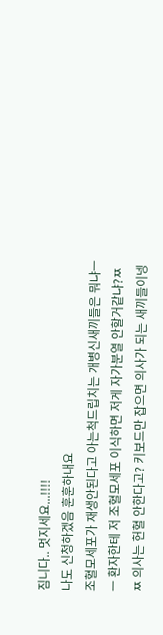짐니다.. 멋지세요...!!!!
나도 신청하겠음 훈훈하내요
조혈모세포가 재생안된다고 아는척드립치는 개병신새끼들은 뭐냐ㅡㅡ 환자한테 저 조혈모세포 이식하면 저게 자가분열 안할거같냐?ㅉㅉ 의사는 헌혈 안한다고? 키보드만 잡으면 의사가 되는 새끼들이넹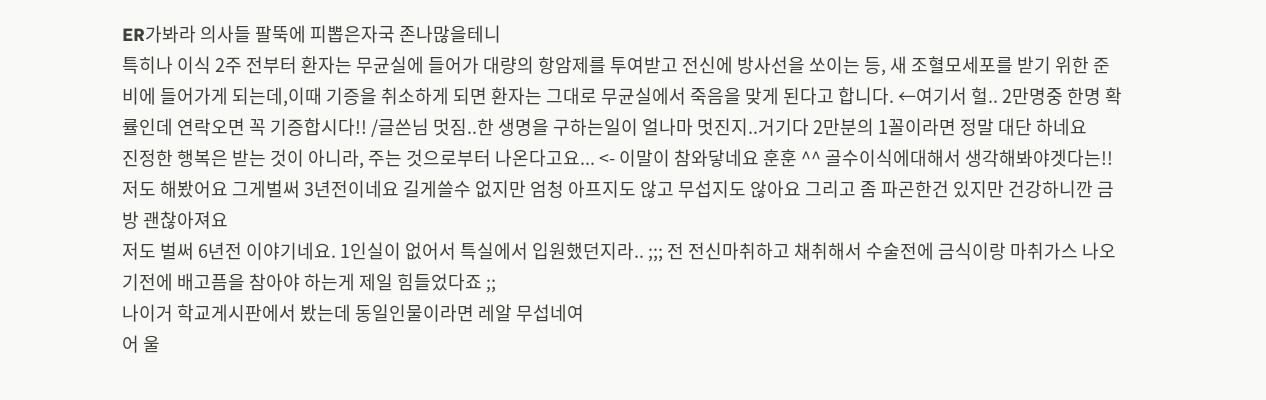ER가봐라 의사들 팔뚝에 피뽑은자국 존나많을테니
특히나 이식 2주 전부터 환자는 무균실에 들어가 대량의 항암제를 투여받고 전신에 방사선을 쏘이는 등, 새 조혈모세포를 받기 위한 준비에 들어가게 되는데,이때 기증을 취소하게 되면 환자는 그대로 무균실에서 죽음을 맞게 된다고 합니다. ←여기서 헐.. 2만명중 한명 확률인데 연락오면 꼭 기증합시다!! /글쓴님 멋짐..한 생명을 구하는일이 얼나마 멋진지..거기다 2만분의 1꼴이라면 정말 대단 하네요
진정한 행복은 받는 것이 아니라, 주는 것으로부터 나온다고요... <- 이말이 참와닿네요 훈훈 ^^ 골수이식에대해서 생각해봐야겟다는!!
저도 해봤어요 그게벌써 3년전이네요 길게쓸수 없지만 엄청 아프지도 않고 무섭지도 않아요 그리고 좀 파곤한건 있지만 건강하니깐 금방 괜찮아져요
저도 벌써 6년전 이야기네요. 1인실이 없어서 특실에서 입원했던지라.. ;;; 전 전신마취하고 채취해서 수술전에 금식이랑 마취가스 나오기전에 배고픔을 참아야 하는게 제일 힘들었다죠 ;;
나이거 학교게시판에서 봤는데 동일인물이라면 레알 무섭네여
어 울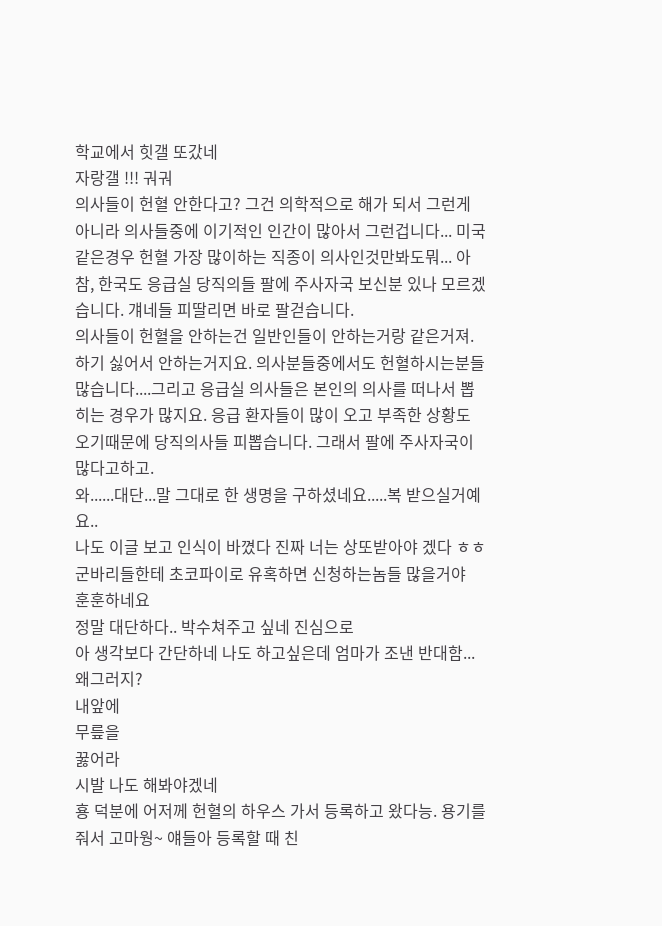학교에서 힛갤 또갔네
자랑갤 !!! 궈궈
의사들이 헌혈 안한다고? 그건 의학적으로 해가 되서 그런게 아니라 의사들중에 이기적인 인간이 많아서 그런겁니다... 미국같은경우 헌혈 가장 많이하는 직종이 의사인것만봐도뭐... 아참, 한국도 응급실 당직의들 팔에 주사자국 보신분 있나 모르겠습니다. 걔네들 피딸리면 바로 팔걷습니다.
의사들이 헌혈을 안하는건 일반인들이 안하는거랑 같은거져. 하기 싫어서 안하는거지요. 의사분들중에서도 헌혈하시는분들 많습니다....그리고 응급실 의사들은 본인의 의사를 떠나서 뽑히는 경우가 많지요. 응급 환자들이 많이 오고 부족한 상황도 오기때문에 당직의사들 피뽑습니다. 그래서 팔에 주사자국이 많다고하고.
와......대단...말 그대로 한 생명을 구하셨네요.....복 받으실거예요..
나도 이글 보고 인식이 바꼈다 진짜 너는 상또받아야 겠다 ㅎㅎ
군바리들한테 초코파이로 유혹하면 신청하는놈들 많을거야
훈훈하네요
정말 대단하다.. 박수쳐주고 싶네 진심으로
아 생각보다 간단하네 나도 하고싶은데 엄마가 조낸 반대함... 왜그러지?
내앞에
무릎을
꿇어라
시발 나도 해봐야겠네
횽 덕분에 어저께 헌혈의 하우스 가서 등록하고 왔다능. 용기를 줘서 고마웡~ 얘들아 등록할 때 친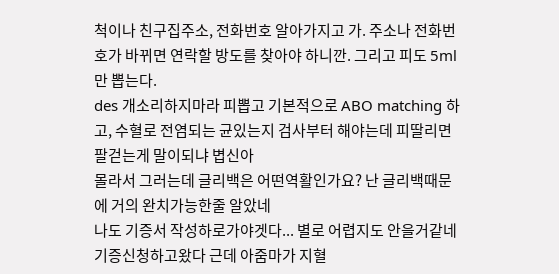척이나 친구집주소, 전화번호 알아가지고 가. 주소나 전화번호가 바뀌면 연락할 방도를 찾아야 하니깐. 그리고 피도 5ml만 뽑는다.
des 개소리하지마라 피뽑고 기본적으로 ABO matching 하고, 수혈로 전염되는 균있는지 검사부터 해야는데 피딸리면 팔걷는게 말이되냐 볍신아
몰라서 그러는데 글리백은 어떤역활인가요? 난 글리백때문에 거의 완치가능한줄 알았네
나도 기증서 작성하로가야겟다... 별로 어렵지도 안을거같네
기증신청하고왔다 근데 아줌마가 지혈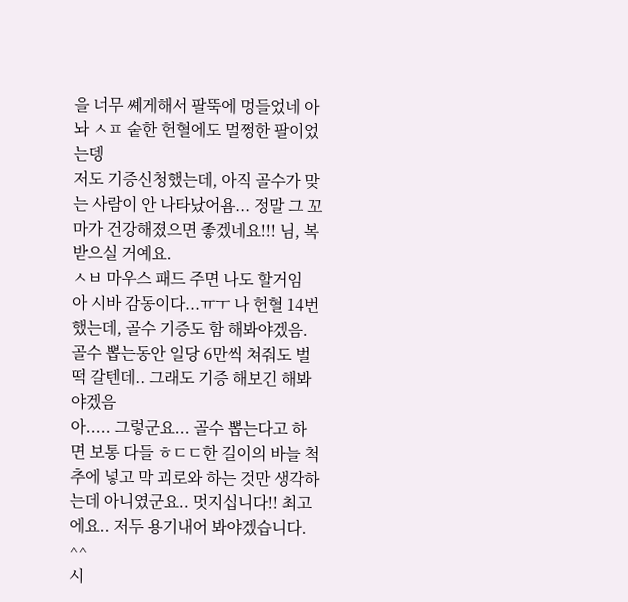을 너무 쎼게해서 팔뚝에 멍들었네 아놔 ㅅㅍ 숱한 헌혈에도 멀쩡한 팔이었는뎅
저도 기증신청했는데, 아직 골수가 맞는 사람이 안 나타났어욤... 정말 그 꼬마가 건강해졌으면 좋겠네요!!! 님, 복 받으실 거예요.
ㅅㅂ 마우스 패드 주면 나도 할거임
아 시바 감동이다...ㅠㅜ 나 헌혈 14번 했는데, 골수 기증도 함 해봐야겠음.
골수 뽑는동안 일당 6만씩 쳐줘도 벌떡 갈텐데.. 그래도 기증 해보긴 해봐야겠음
아..... 그렇군요... 골수 뽑는다고 하면 보통 다들 ㅎㄷㄷ한 길이의 바늘 척추에 넣고 막 괴로와 하는 것만 생각하는데 아니였군요.. 멋지십니다!! 최고에요.. 저두 용기내어 봐야겠습니다. ^^
시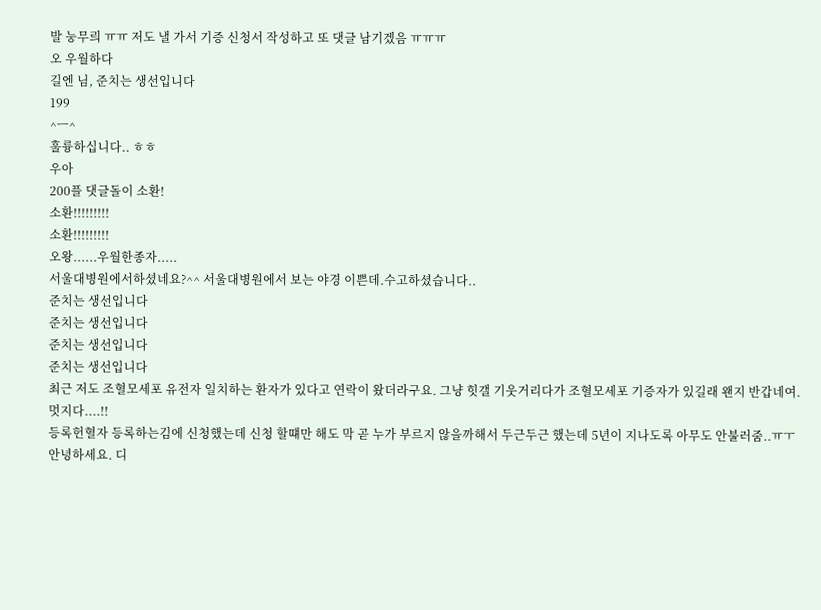발 눙무릐 ㅠㅠ 저도 낼 가서 기증 신청서 작성하고 또 댓글 남기겠음 ㅠㅠㅠ
오 우월하다
길엔 님, 준치는 생선입니다
199
^ㅡ^
훌륭하십니다.. ㅎㅎ
우아
200플 댓글돌이 소환!
소환!!!!!!!!!
소환!!!!!!!!!
오왕......우월한종자.....
서울대병원에서하셨네요?^^ 서울대병원에서 보는 야경 이쁜데.수고하셨습니다..
준치는 생선입니다
준치는 생선입니다
준치는 생선입니다
준치는 생선입니다
최근 저도 조혈모세포 유전자 일치하는 환자가 있다고 연락이 왔더라구요. 그냥 힛갤 기웃거리다가 조혈모세포 기증자가 있길래 왠지 반갑네여.
멋지다....!!
등록헌혈자 등록하는김에 신청했는데 신청 할떄만 해도 막 곧 누가 부르지 않을까해서 두근두근 했는데 5년이 지나도록 아무도 안불러줌..ㅠㅜ
안녕하세요. 디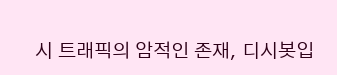시 트래픽의 암적인 존재, 디시봇입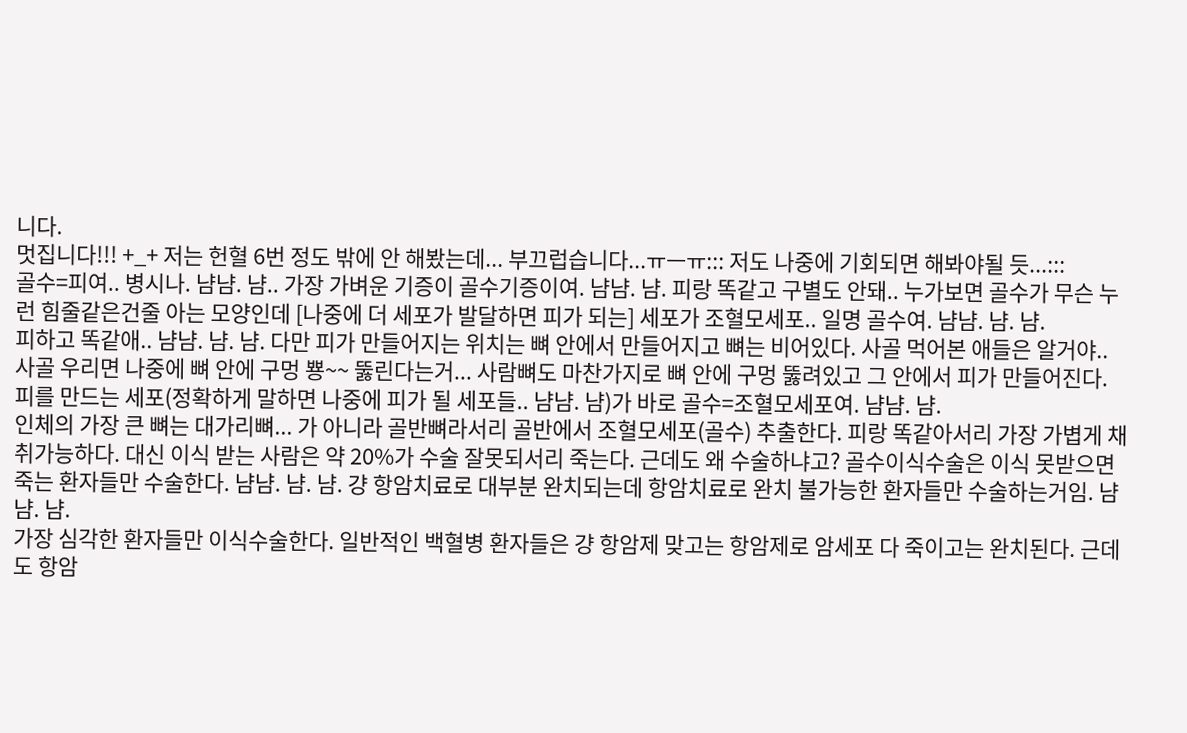니다.
멋집니다!!! +_+ 저는 헌혈 6번 정도 밖에 안 해봤는데... 부끄럽습니다...ㅠㅡㅠ::: 저도 나중에 기회되면 해봐야될 듯...:::
골수=피여.. 병시나. 냠냠. 냠.. 가장 가벼운 기증이 골수기증이여. 냠냠. 냠. 피랑 똑같고 구별도 안돼.. 누가보면 골수가 무슨 누런 힘줄같은건줄 아는 모양인데 [나중에 더 세포가 발달하면 피가 되는] 세포가 조혈모세포.. 일명 골수여. 냠냠. 냠. 냠.
피하고 똑같애.. 냠냠. 냠. 냠. 다만 피가 만들어지는 위치는 뼈 안에서 만들어지고 뼈는 비어있다. 사골 먹어본 애들은 알거야.. 사골 우리면 나중에 뼈 안에 구멍 뿅~~ 뚫린다는거... 사람뼈도 마찬가지로 뼈 안에 구멍 뚫려있고 그 안에서 피가 만들어진다. 피를 만드는 세포(정확하게 말하면 나중에 피가 될 세포들.. 냠냠. 냠)가 바로 골수=조혈모세포여. 냠냠. 냠.
인체의 가장 큰 뼈는 대가리뼈... 가 아니라 골반뼈라서리 골반에서 조혈모세포(골수) 추출한다. 피랑 똑같아서리 가장 가볍게 채취가능하다. 대신 이식 받는 사람은 약 20%가 수술 잘못되서리 죽는다. 근데도 왜 수술하냐고? 골수이식수술은 이식 못받으면 죽는 환자들만 수술한다. 냠냠. 냠. 냠. 걍 항암치료로 대부분 완치되는데 항암치료로 완치 불가능한 환자들만 수술하는거임. 냠냠. 냠.
가장 심각한 환자들만 이식수술한다. 일반적인 백혈병 환자들은 걍 항암제 맞고는 항암제로 암세포 다 죽이고는 완치된다. 근데도 항암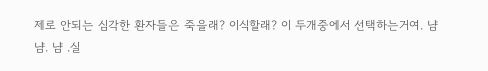제로 안되는 심각한 환자들은 죽을래? 이식할래? 이 두개중에서 선택하는거여. 냠냠. 냠 .실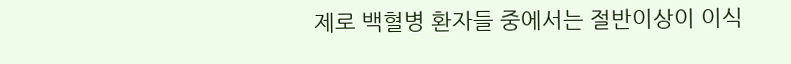제로 백혈병 환자들 중에서는 절반이상이 이식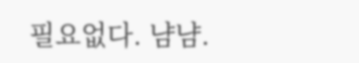필요없다. 냠냠.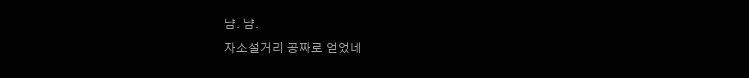냠. 냠.
자소설거리 공짜로 얻었네